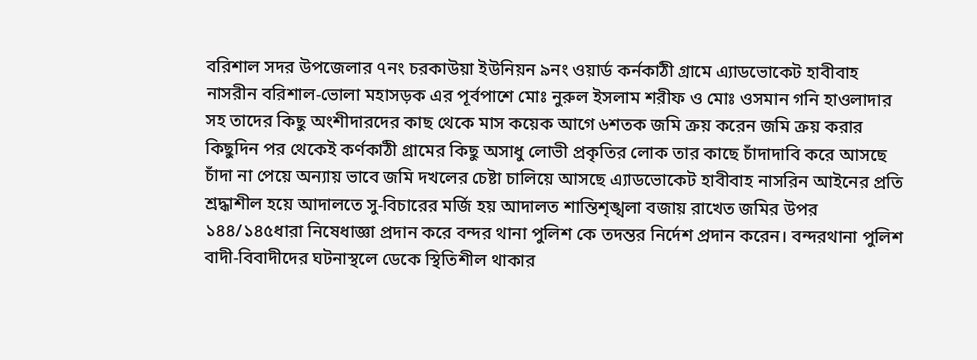বরিশাল সদর উপজেলার ৭নং চরকাউয়া ইউনিয়ন ৯নং ওয়ার্ড কর্নকাঠী গ্রামে এ্যাডভোকেট হাবীবাহ নাসরীন বরিশাল-ভোলা মহাসড়ক এর পূর্বপাশে মোঃ নুরুল ইসলাম শরীফ ও মোঃ ওসমান গনি হাওলাদার সহ তাদের কিছু অংশীদারদের কাছ থেকে মাস কয়েক আগে ৬শতক জমি ক্রয় করেন জমি ক্রয় করার কিছুদিন পর থেকেই কর্ণকাঠী গ্রামের কিছু অসাধু লোভী প্রকৃতির লোক তার কাছে চাঁদাদাবি করে আসছে চাঁদা না পেয়ে অন্যায় ভাবে জমি দখলের চেষ্টা চালিয়ে আসছে এ্যাডভোকেট হাবীবাহ নাসরিন আইনের প্রতি শ্রদ্ধাশীল হয়ে আদালতে সু-বিচারের মর্জি হয় আদালত শান্তিশৃঙ্খলা বজায় রাখেত জমির উপর ১৪৪/১৪৫ধারা নিষেধাজ্ঞা প্রদান করে বন্দর থানা পুলিশ কে তদন্তর নির্দেশ প্রদান করেন। বন্দরথানা পুলিশ বাদী-বিবাদীদের ঘটনাস্থলে ডেকে স্থিতিশীল থাকার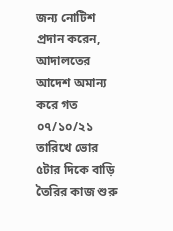জন্য নোটিশ প্রদান করেন, আদালতের আদেশ অমান্য করে গত ০৭/১০/২১ তারিখে ভোর ৫টার দিকে বাড়ি তৈরির কাজ শুরু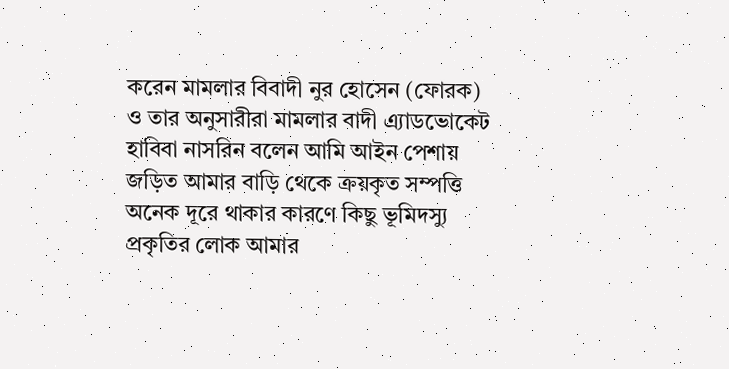করেন মামলার বিবাদী নুর হোসেন (ফোরক) ও তার অনুসারীরা মামলার বাদী এ্যাডভোকেট হাবিবা নাসরিন বলেন আমি আইন পেশায় জড়িত আমার বাড়ি থেকে ক্রয়কৃত সম্পত্তি অনেক দূরে থাকার কারণে কিছু ভূমিদস্যু প্রকৃতির লোক আমার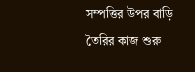সম্পত্তির উপর বাড়ি তৈরির কাজ শুরু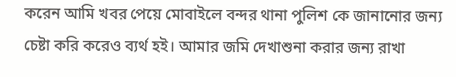করেন আমি খবর পেয়ে মোবাইলে বন্দর থানা পুলিশ কে জানানোর জন্য চেষ্টা করি করেও ব্যর্থ হই। আমার জমি দেখাশুনা করার জন্য রাখা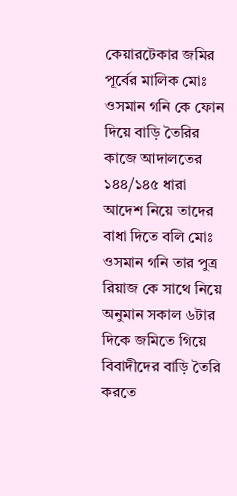কেয়ারটেকার জমির পূর্বের মালিক মোঃ ওসমান গনি কে ফোন দিয়ে বাড়ি তৈরির কাজে আদালতের ১৪৪/১৪৫ ধারা আদেশ নিয়ে তাদের বাধা দিতে বলি মোঃ ওসমান গনি তার পুত্র রিয়াজ কে সাথে নিয়ে অনুমান সকাল ৬টার দিকে জমিতে গিয়ে বিবাদীদের বাড়ি তৈরি করতে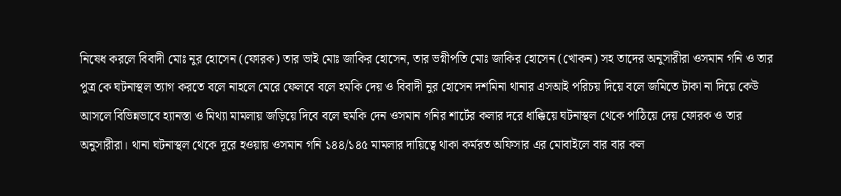নিষেধ করলে বিবাদী মোঃ নুর হোসেন (ফোরক) তার ভাই মোঃ জাকির হোসেন, তার ভগ্নীপতি মোঃ জাকির হোসেন (খোকন) সহ তাদের অনুসারীরা ওসমান গনি ও তার পুত্র কে ঘটনাস্থল ত্যাগ করতে বলে নাহলে মেরে ফেলবে বলে হমকি দেয় ও বিবাদী নুর হোসেন দশমিনা থানার এসআই পরিচয় দিয়ে বলে জমিতে টাকা না দিয়ে কেউ আসলে বিভিন্নভাবে হ্যানস্তা ও মিথ্যা মামলায় জড়িয়ে দিবে বলে হুমকি দেন ওসমান গনির শার্টের কলার দরে ধাক্কিয়ে ঘটনাস্থল থেকে পাঠিয়ে দেয় ফোরক ও তার অনুসারীরা। থানা ঘটনাস্থল থেকে দূরে হওয়ায় ওসমান গনি ১৪৪/১৪৫ মামলার দায়িত্বে থাকা কর্মরত অফিসার এর মোবাইলে বার বার কল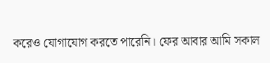করেও যোগাযোগ করতে পারেনি। ফের আবার আমি সকাল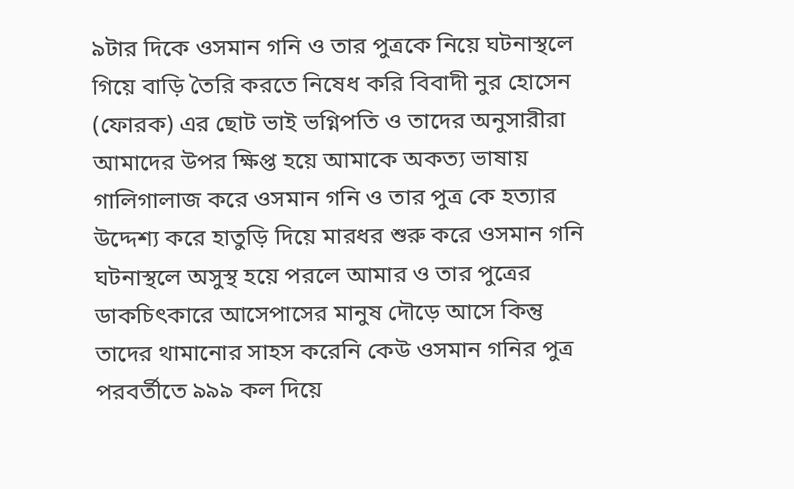৯টার দিকে ওসমান গনি ও তার পুত্রকে নিয়ে ঘটনাস্থলে গিয়ে বাড়ি তৈরি করতে নিষেধ করি বিবাদী নুর হোসেন (ফোরক) এর ছোট ভাই ভগ্নিপতি ও তাদের অনুসারীরা আমাদের উপর ক্ষিপ্ত হয়ে আমাকে অকত্য ভাষায় গালিগালাজ করে ওসমান গনি ও তার পুত্র কে হত্যার উদ্দেশ্য করে হাতুড়ি দিয়ে মারধর শুরু করে ওসমান গনি ঘটনাস্থলে অসুস্থ হয়ে পরলে আমার ও তার পুত্রের ডাকচিৎকারে আসেপাসের মানুষ দৌড়ে আসে কিন্তু তাদের থামানোর সাহস করেনি কেউ ওসমান গনির পুত্র পরবর্তীতে ৯৯৯ কল দিয়ে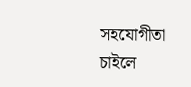সহযোগীতা চাইলে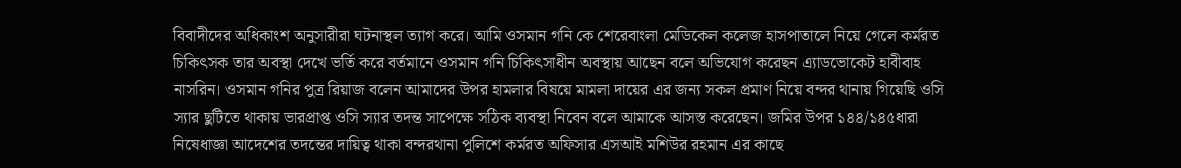বিবাদীদের অধিকাংশ অনুসারীরা ঘটনাস্থল ত্যাগ করে। আমি ওসমান গনি কে শেরেবাংলা মেডিকেল কলেজ হাসপাতালে নিয়ে গেলে কর্মরত চিকিৎসক তার অবস্থা দেখে ভর্তি করে বর্তমানে ওসমান গনি চিকিৎসাধীন অবস্থায় আছেন বলে অভিযোগ করেছন এ্যাডভোকেট হাবীবাহ নাসরিন। ওসমান গনির পুত্র রিয়াজ বলেন আমাদের উপর হামলার বিষয়ে মামলা দায়ের এর জন্য সকল প্রমাণ নিয়ে বন্দর থানায় গিয়েছি ওসি স্যার ছুটিতে থাকায় ভারপ্রাপ্ত ওসি স্যার তদন্ত সাপেক্ষে সঠিক ব্যবস্থা নিবেন বলে আমাকে আসস্ত করেছেন। জমির উপর ১৪৪/১৪৫ধারা নিষেধাজ্ঞা আদেশের তদন্তের দায়িত্ব থাকা বন্দরথানা পুলিশে কর্মরত অফিসার এসআই মশিউর রহমান এর কাছে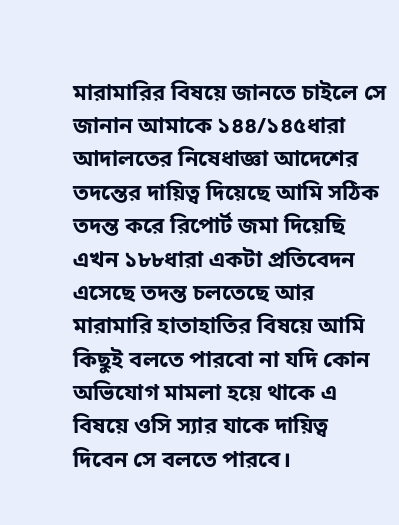মারামারির বিষয়ে জানতে চাইলে সে জানান আমাকে ১৪৪/১৪৫ধারা আদালতের নিষেধাজ্ঞা আদেশের তদন্তের দায়িত্ব দিয়েছে আমি সঠিক তদন্ত করে রিপোর্ট জমা দিয়েছি এখন ১৮৮ধারা একটা প্রতিবেদন এসেছে তদন্ত চলতেছে আর মারামারি হাতাহাতির বিষয়ে আমি কিছুই বলতে পারবো না যদি কোন অভিযোগ মামলা হয়ে থাকে এ বিষয়ে ওসি স্যার যাকে দায়িত্ব দিবেন সে বলতে পারবে।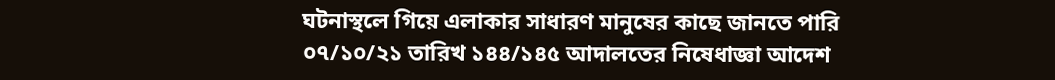ঘটনাস্থলে গিয়ে এলাকার সাধারণ মানুষের কাছে জানতে পারি ০৭/১০/২১ তারিখ ১৪৪/১৪৫ আদালতের নিষেধাজ্ঞা আদেশ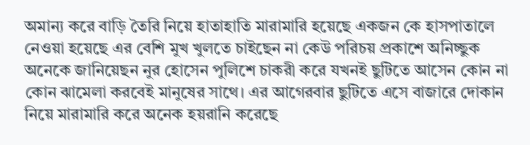অমান্য করে বাড়ি তৈরি নিয়ে হাতাহাতি মারামারি হয়েছে একজন কে হাসপাতালে নেওয়া হয়েছে এর বেশি মুখ খুলতে চাইছেন না কেউ পরিচয় প্রকাশে অনিচ্ছুক অনেকে জানিয়েছন নুর হোসেন পুলিশে চাকরী করে যখনই ছুটিতে আসেন কোন না কোন ঝামেলা করবেই মানুষের সাথে। এর আগেরবার ছুটিতে এসে বাজারে দোকান নিয়ে মারামারি করে অনেক হয়রানি করেছে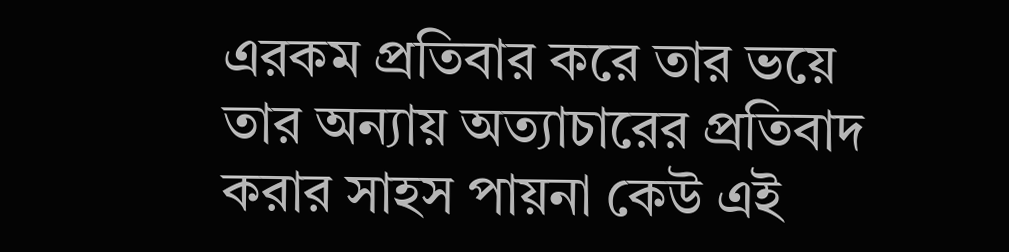এরকম প্রতিবার করে তার ভয়ে তার অন্যায় অত্যাচারের প্রতিবাদ করার সাহস পায়না কেউ এই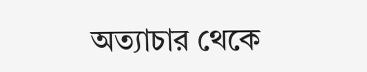অত্যাচার থেকে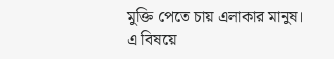মুক্তি পেতে চায় এলাকার মানুষ।
এ বিষয়ে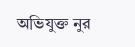অভিযুক্ত নুর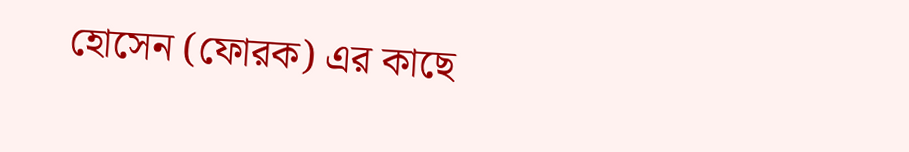হোসেন (ফোরক) এর কাছে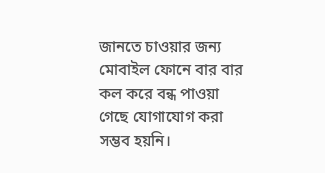জানতে চাওয়ার জন্য মোবাইল ফোনে বার বার কল করে বন্ধ পাওয়া গেছে যোগাযোগ করা সম্ভব হয়নি।